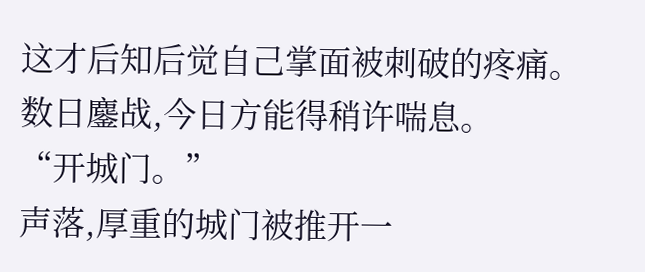这才后知后觉自己掌面被刺破的疼痛。
数日鏖战,今日方能得稍许喘息。
“开城门。”
声落,厚重的城门被推开一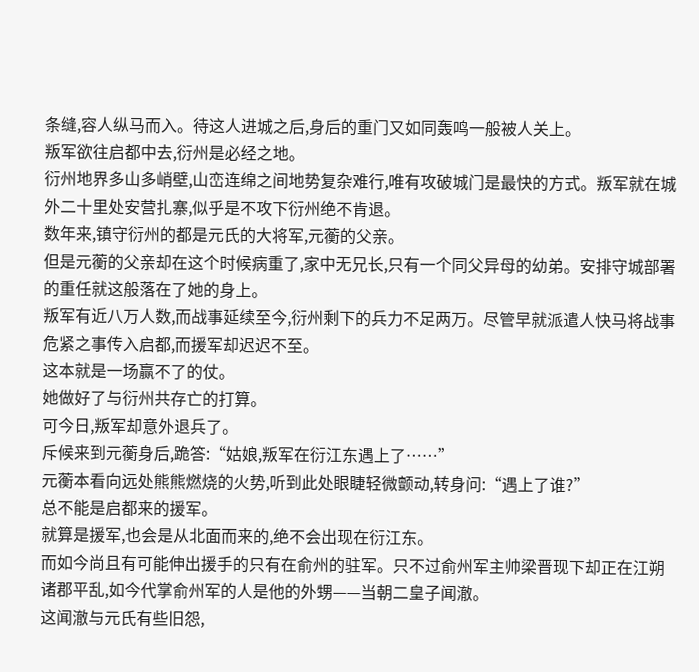条缝,容人纵马而入。待这人进城之后,身后的重门又如同轰鸣一般被人关上。
叛军欲往启都中去,衍州是必经之地。
衍州地界多山多峭壁,山峦连绵之间地势复杂难行,唯有攻破城门是最快的方式。叛军就在城外二十里处安营扎寨,似乎是不攻下衍州绝不肯退。
数年来,镇守衍州的都是元氏的大将军,元蘅的父亲。
但是元蘅的父亲却在这个时候病重了,家中无兄长,只有一个同父异母的幼弟。安排守城部署的重任就这般落在了她的身上。
叛军有近八万人数,而战事延续至今,衍州剩下的兵力不足两万。尽管早就派遣人快马将战事危紧之事传入启都,而援军却迟迟不至。
这本就是一场赢不了的仗。
她做好了与衍州共存亡的打算。
可今日,叛军却意外退兵了。
斥候来到元蘅身后,跪答:“姑娘,叛军在衍江东遇上了……”
元蘅本看向远处熊熊燃烧的火势,听到此处眼睫轻微颤动,转身问:“遇上了谁?”
总不能是启都来的援军。
就算是援军,也会是从北面而来的,绝不会出现在衍江东。
而如今尚且有可能伸出援手的只有在俞州的驻军。只不过俞州军主帅梁晋现下却正在江朔诸郡平乱,如今代掌俞州军的人是他的外甥——当朝二皇子闻澈。
这闻澈与元氏有些旧怨,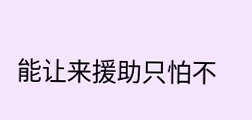能让来援助只怕不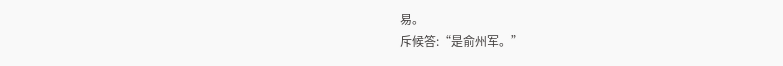易。
斥候答:“是俞州军。”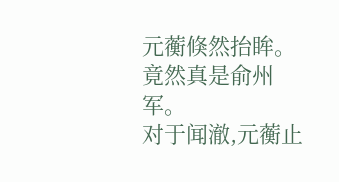元蘅倏然抬眸。
竟然真是俞州军。
对于闻澈,元蘅止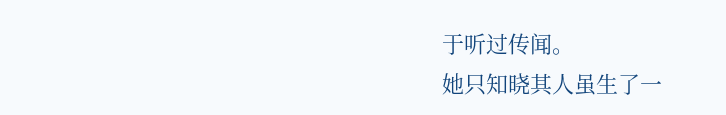于听过传闻。
她只知晓其人虽生了一